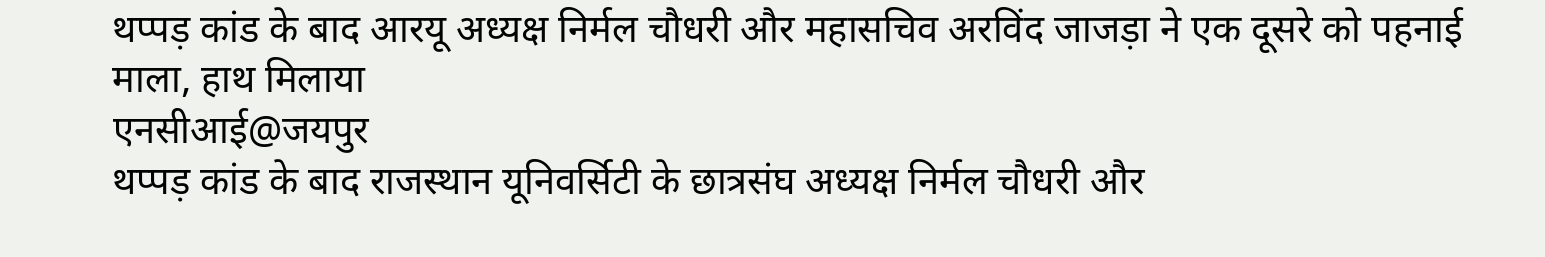थप्पड़ कांड के बाद आरयू अध्यक्ष निर्मल चौधरी और महासचिव अरविंद जाजड़ा ने एक दूसरे को पहनाई माला, हाथ मिलाया
एनसीआई@जयपुर
थप्पड़ कांड के बाद राजस्थान यूनिवर्सिटी के छात्रसंघ अध्यक्ष निर्मल चौधरी और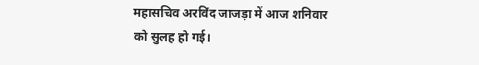महासचिव अरविंद जाजड़ा में आज शनिवार को सुलह हो गई।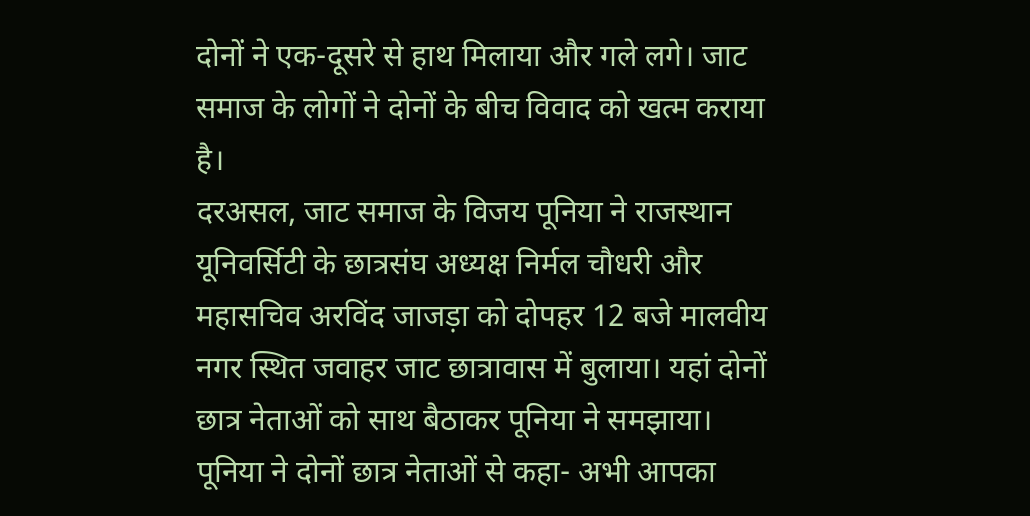दोनों ने एक-दूसरे से हाथ मिलाया और गले लगे। जाट समाज के लोगों ने दोनों के बीच विवाद को खत्म कराया है।
दरअसल, जाट समाज के विजय पूनिया ने राजस्थान यूनिवर्सिटी के छात्रसंघ अध्यक्ष निर्मल चौधरी और महासचिव अरविंद जाजड़ा को दोपहर 12 बजे मालवीय नगर स्थित जवाहर जाट छात्रावास में बुलाया। यहां दोनों छात्र नेताओं को साथ बैठाकर पूनिया ने समझाया।
पूनिया ने दोनों छात्र नेताओं से कहा- अभी आपका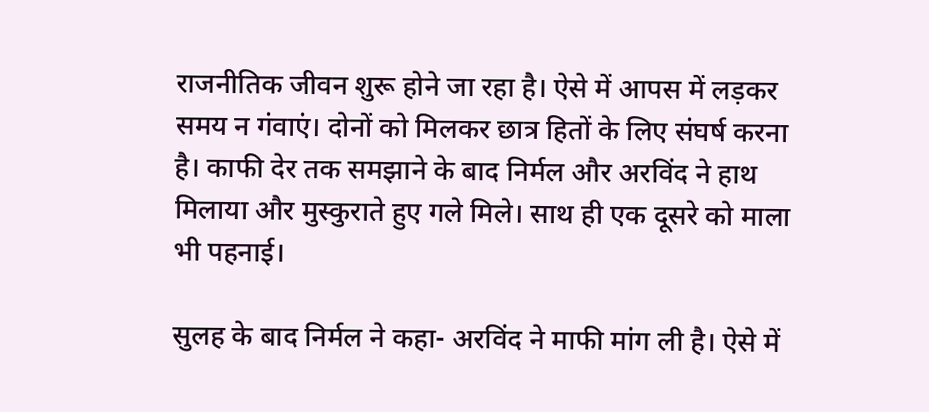राजनीतिक जीवन शुरू होने जा रहा है। ऐसे में आपस में लड़कर समय न गंवाएं। दोनों को मिलकर छात्र हितों के लिए संघर्ष करना है। काफी देर तक समझाने के बाद निर्मल और अरविंद ने हाथ मिलाया और मुस्कुराते हुए गले मिले। साथ ही एक दूसरे को माला भी पहनाई।

सुलह के बाद निर्मल ने कहा- अरविंद ने माफी मांग ली है। ऐसे में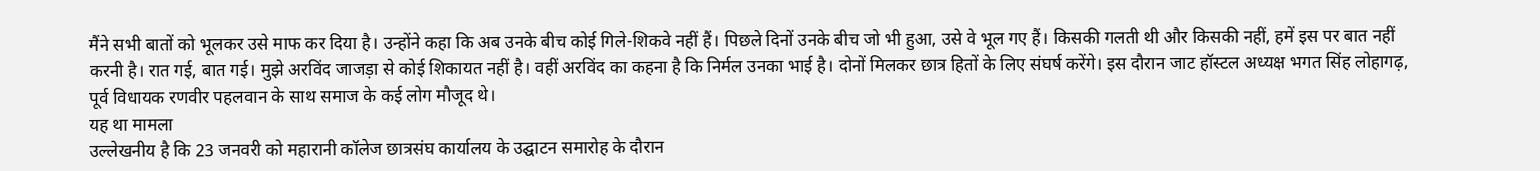मैंने सभी बातों को भूलकर उसे माफ कर दिया है। उन्होंने कहा कि अब उनके बीच कोई गिले-शिकवे नहीं हैं। पिछले दिनों उनके बीच जो भी हुआ, उसे वे भूल गए हैं। किसकी गलती थी और किसकी नहीं, हमें इस पर बात नहीं करनी है। रात गई, बात गई। मुझे अरविंद जाजड़ा से कोई शिकायत नहीं है। वहीं अरविंद का कहना है कि निर्मल उनका भाई है। दोनों मिलकर छात्र हितों के लिए संघर्ष करेंगे। इस दौरान जाट हॉस्टल अध्यक्ष भगत सिंह लोहागढ़, पूर्व विधायक रणवीर पहलवान के साथ समाज के कई लोग मौजूद थे।
यह था मामला
उल्लेखनीय है कि 23 जनवरी को महारानी कॉलेज छात्रसंघ कार्यालय के उद्घाटन समारोह के दौरान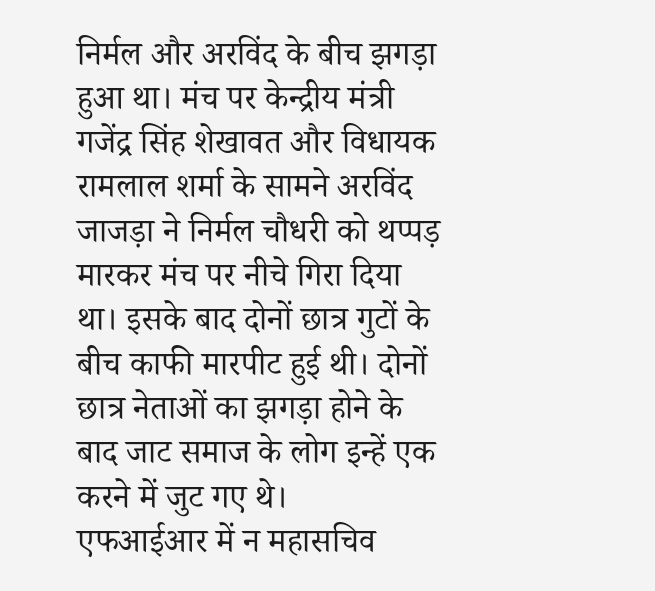निर्मल और अरविंद के बीच झगड़ा हुआ था। मंच पर केन्द्रीय मंत्री गजेंद्र सिंह शेखावत और विधायक रामलाल शर्मा के सामने अरविंद जाजड़ा ने निर्मल चौधरी को थप्पड़ मारकर मंच पर नीचे गिरा दिया था। इसके बाद दोनों छात्र गुटों के बीच काफी मारपीट हुई थी। दोनों छात्र नेताओं का झगड़ा होने के बाद जाट समाज के लोग इन्हें एक करने में जुट गए थे।
एफआईआर में न महासचिव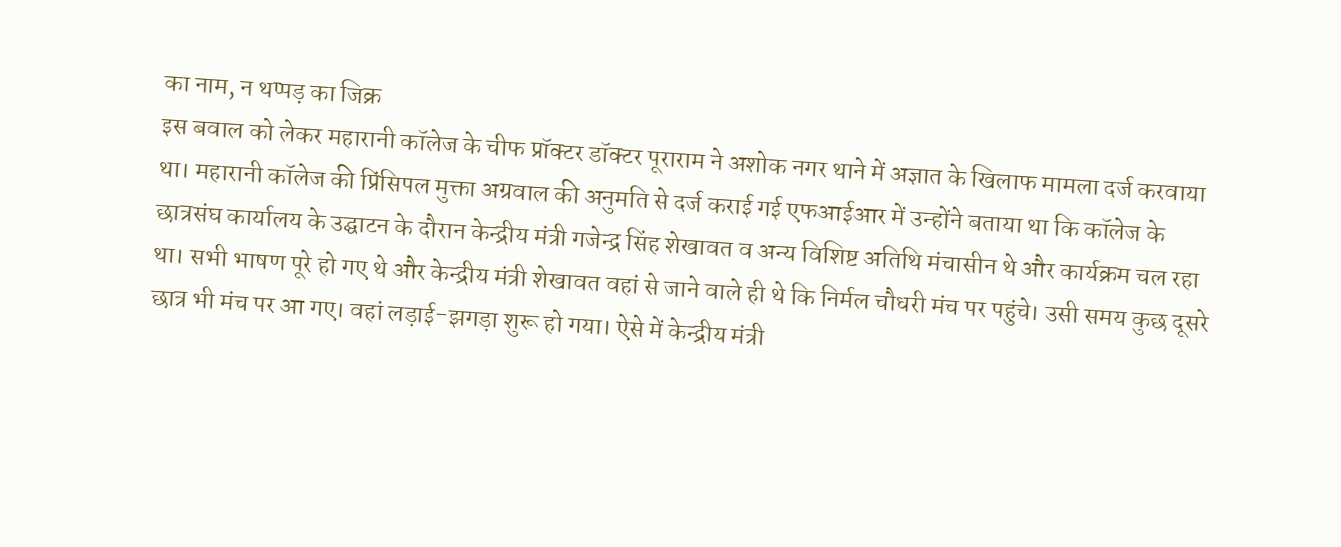का नाम, न थप्पड़ का जिक्र
इस बवाल को लेकर महारानी कॉलेज के चीफ प्रॉक्टर डॉक्टर पूराराम ने अशोक नगर थाने में अज्ञात के खिलाफ मामला दर्ज करवाया था। महारानी कॉलेज की प्रिंसिपल मुक्ता अग्रवाल की अनुमति से दर्ज कराई गई एफआईआर में उन्होंने बताया था कि कॉलेज के छात्रसंघ कार्यालय के उद्घाटन के दौरान केन्द्रीय मंत्री गजेन्द्र सिंह शेखावत व अन्य विशिष्ट अतिथि मंचासीन थे और कार्यक्रम चल रहा था। सभी भाषण पूरे हो गए थे और केन्द्रीय मंत्री शेखावत वहां से जाने वाले ही थे कि निर्मल चौधरी मंच पर पहुंचे। उसी समय कुछ दूसरे छात्र भी मंच पर आ गए। वहां लड़ाई-झगड़ा शुरू हो गया। ऐसे में केन्द्रीय मंत्री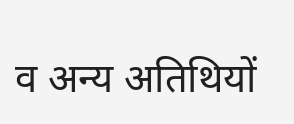व अन्य अतिथियों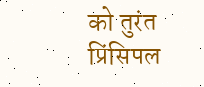को तुरंत प्रिंसिपल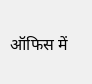ऑफिस में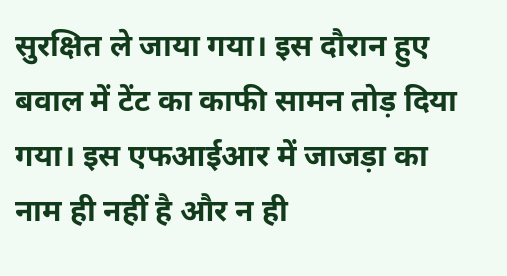सुरक्षित ले जाया गया। इस दौरान हुए बवाल में टेंट का काफी सामन तोड़ दिया गया। इस एफआईआर में जाजड़ा का नाम ही नहीं है और न ही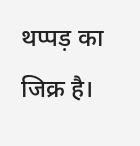थप्पड़ का जिक्र है।